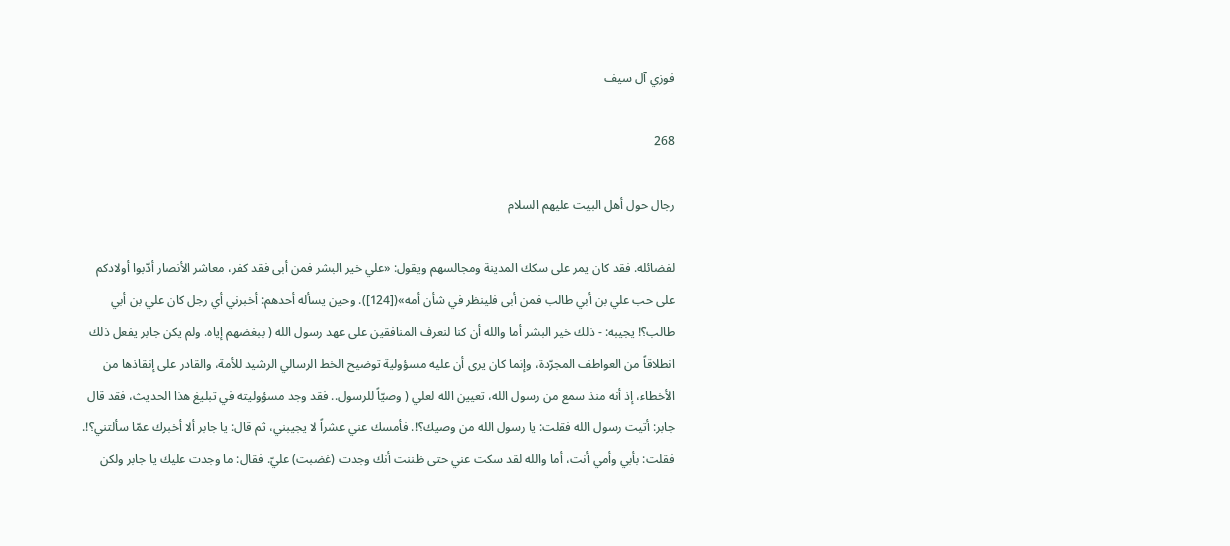فوزي آل سيف

268

رجال حول أهل البيت عليهم السلام

لفضائله. فقد كان يمر على سكك المدينة ومجالسهم ويقول: «علي خير البشر فمن أبى فقد كفر، معاشر الأنصار أدّبوا أولادكم على حب علي بن أبي طالب فمن أبى فلينظر في شأن أمه»([124]). وحين يسأله أحدهم: أخبرني أي رجل كان علي بن أبي طالب؟! يجيبه: - ذلك خير البشر أما والله أن كنا لنعرف المنافقين على عهد رسول الله ( ببغضهم إياه. ولم يكن جابر يفعل ذلك انطلاقاً من العواطف المجرّدة، وإنما كان يرى أن عليه مسؤولية توضيح الخط الرسالي الرشيد للأمة، والقادر على إنقاذها من الأخطاء، إذ أنه منذ سمع من رسول الله، تعيين الله لعلي ( وصيّاً للرسول.. فقد وجد مسؤوليته في تبليغ هذا الحديث، فقد قال جابر: أتيت رسول الله فقلت: يا رسول الله من وصيك؟!. فأمسك عني عشراً لا يجيبني، ثم قال: يا جابر ألا أخبرك عمّا سألتني؟!. فقلت: بأبي وأمي أنت، أما والله لقد سكت عني حتى ظننت أنك وجدت (غضبت) عليّ. فقال: ما وجدت عليك يا جابر ولكن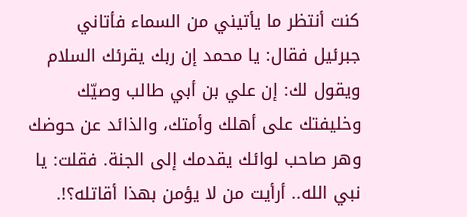كنت أنتظر ما يأتيني من السماء فأتاني جبرئيل فقال: يا محمد إن ربك يقرئك السلام ويقول لك: إن علي بن أبي طالب وصيّك وخليفتك على أهلك وأمتك، والذائد عن حوضك وهر صاحب لوائك يقدمك إلى الجنة. فقلت: يا نبي الله.. أرأيت من لا يؤمن بهذا أقاتله؟!.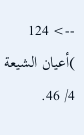--> 124 )أعيان الشيعة 4/ 46.